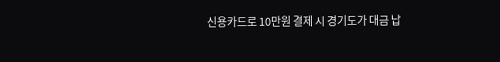신용카드로 10만원 결제 시 경기도가 대금 납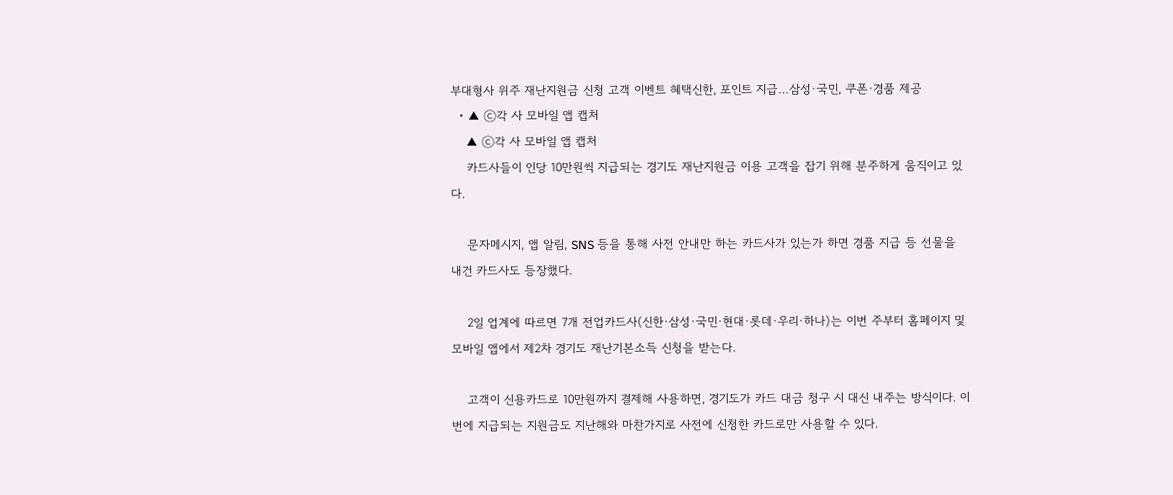부대형사 위주 재난지원금 신청 고객 이벤트 혜택신한, 포인트 지급…삼성·국민, 쿠폰·경품 제공
  • ▲ ⓒ각 사 모바일 앱 캡처
    ▲ ⓒ각 사 모바일 앱 캡처
    카드사들이 인당 10만원씩 지급되는 경기도 재난지원금 이용 고객을 잡기 위해 분주하게 움직이고 있다.

    문자메시지, 앱 알림, SNS 등을 통해 사전 안내만 하는 카드사가 있는가 하면 경품 지급 등 선물을 내건 카드사도 등장했다.

    2일 업계에 따르면 7개 전업카드사(신한·삼성·국민·현대·롯데·우리·하나)는 이번 주부터 홈페이지 및 모바일 앱에서 제2차 경기도 재난기본소득 신청을 받는다.

    고객이 신용카드로 10만원까지 결제해 사용하면, 경기도가 카드 대금 청구 시 대신 내주는 방식이다. 이번에 지급되는 지원금도 지난해와 마찬가지로 사전에 신청한 카드로만 사용할 수 있다.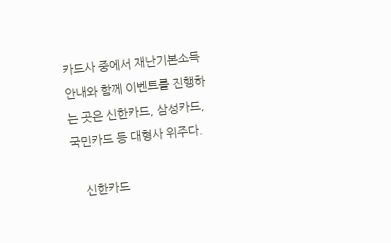카드사 중에서 재난기본소득 안내와 함께 이벤트를 진행하는 곳은 신한카드, 삼성카드, 국민카드 등 대형사 위주다.

    신한카드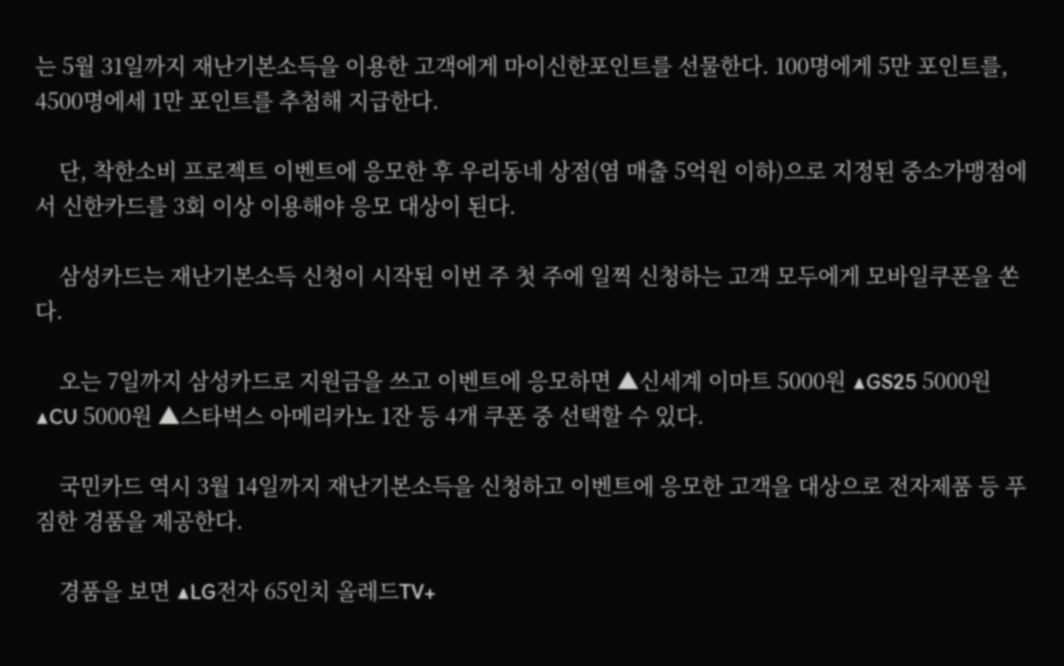는 5월 31일까지 재난기본소득을 이용한 고객에게 마이신한포인트를 선물한다. 100명에게 5만 포인트를, 4500명에세 1만 포인트를 추첨해 지급한다.

    단, 착한소비 프로젝트 이벤트에 응모한 후 우리동네 상점(염 매출 5억원 이하)으로 지정된 중소가맹점에서 신한카드를 3회 이상 이용해야 응모 대상이 된다.

    삼성카드는 재난기본소득 신청이 시작된 이번 주 첫 주에 일찍 신청하는 고객 모두에게 모바일쿠폰을 쏜다.

    오는 7일까지 삼성카드로 지원금을 쓰고 이벤트에 응모하면 ▲신세계 이마트 5000원 ▲GS25 5000원 ▲CU 5000원 ▲스타벅스 아메리카노 1잔 등 4개 쿠폰 중 선택할 수 있다.

    국민카드 역시 3월 14일까지 재난기본소득을 신청하고 이벤트에 응모한 고객을 대상으로 전자제품 등 푸짐한 경품을 제공한다.

    경품을 보면 ▲LG전자 65인치 올레드TV+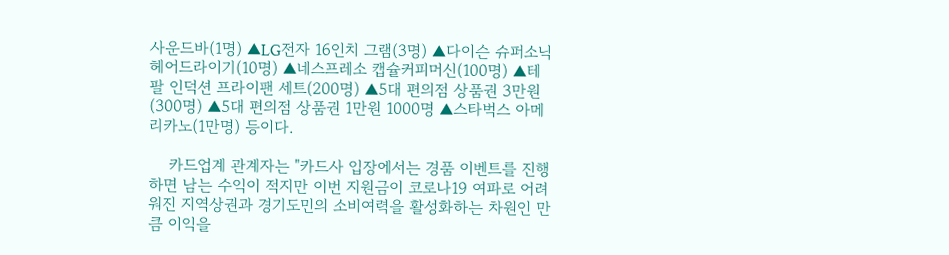사운드바(1명) ▲LG전자 16인치 그램(3명) ▲다이슨 슈퍼소닉 헤어드라이기(10명) ▲네스프레소 캡슐커피머신(100명) ▲테팔 인덕션 프라이팬 세트(200명) ▲5대 편의점 상품권 3만원(300명) ▲5대 편의점 상품권 1만원 1000명 ▲스타벅스 아메리카노(1만명) 등이다.

    카드업계 관계자는 "카드사 입장에서는 경품 이벤트를 진행하면 남는 수익이 적지만 이번 지원금이 코로나19 여파로 어려워진 지역상권과 경기도민의 소비여력을 활성화하는 차원인 만큼 이익을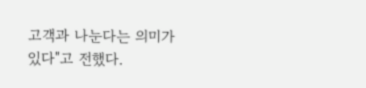고객과 나눈다는 의미가 있다"고 전했다.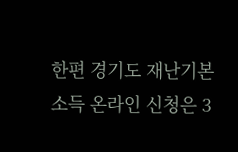한편 경기도 재난기본소득 온라인 신청은 3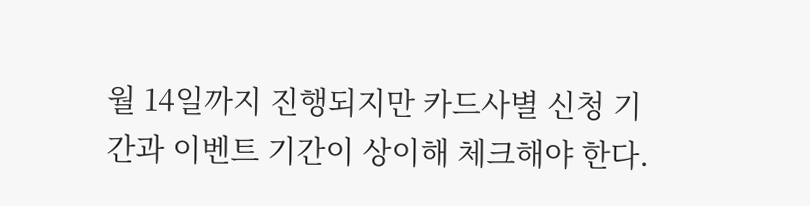월 14일까지 진행되지만 카드사별 신청 기간과 이벤트 기간이 상이해 체크해야 한다.